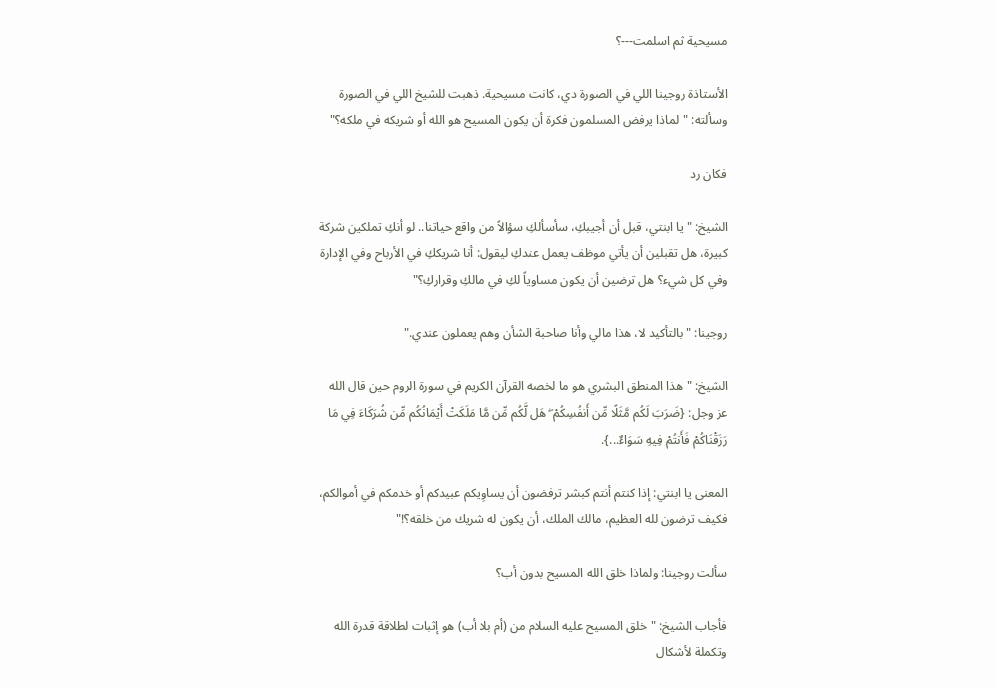مسيحية ثم اسلمت---؟

الأستاذة روجينا اللي في الصورة دي، كانت مسيحية. ذهبت للشيخ اللي في الصورة وسألته: "لماذا يرفض المسلمون فكرة أن يكون المسيح هو الله أو شريكه في ملكه؟"

فكان رد

الشيخ: "يا ابنتي، قبل أن أجيبكِ، سأسألكِ سؤالاً من واقع حياتنا.. لو أنكِ تملكين شركة كبيرة، هل تقبلين أن يأتي موظف يعمل عندكِ ليقول: أنا شريككِ في الأرباح وفي الإدارة وفي كل شيء؟ هل ترضين أن يكون مساوياً لكِ في مالكِ وقراركِ؟"

روجينا: "بالتأكيد لا، هذا مالي وأنا صاحبة الشأن وهم يعملون عندي."

الشيخ: "هذا المنطق البشري هو ما لخصه القرآن الكريم في سورة الروم حين قال الله عز وجل: {ضَرَبَ لَكُم مَّثَلًا مِّن أَنفُسِكُمْ ۖ هَل لَّكُم مِّن مَّا مَلَكَتْ أَيْمَانُكُم مِّن شُرَكَاءَ فِي مَا رَزَقْنَاكُمْ فَأَنتُمْ فِيهِ سَوَاءٌ...}.

المعنى يا ابنتي: إذا كنتم أنتم كبشر ترفضون أن يساوِيكم عبيدكم أو خدمكم في أموالكم، فكيف ترضون لله العظيم، مالك الملك، أن يكون له شريك من خلقه؟!"

سألت روجينا: ولماذا خلق الله المسيح بدون أب؟

فأجاب الشيخ: "خلق المسيح عليه السلام من (أم بلا أب) هو إثبات لطلاقة قدرة الله وتكملة لأشكال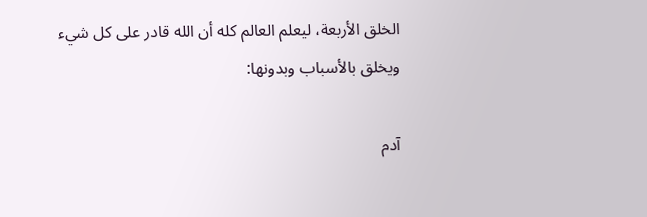الخلق الأربعة، ليعلم العالم كله أن الله قادر على كل شيء ويخلق بالأسباب وبدونها:

آدم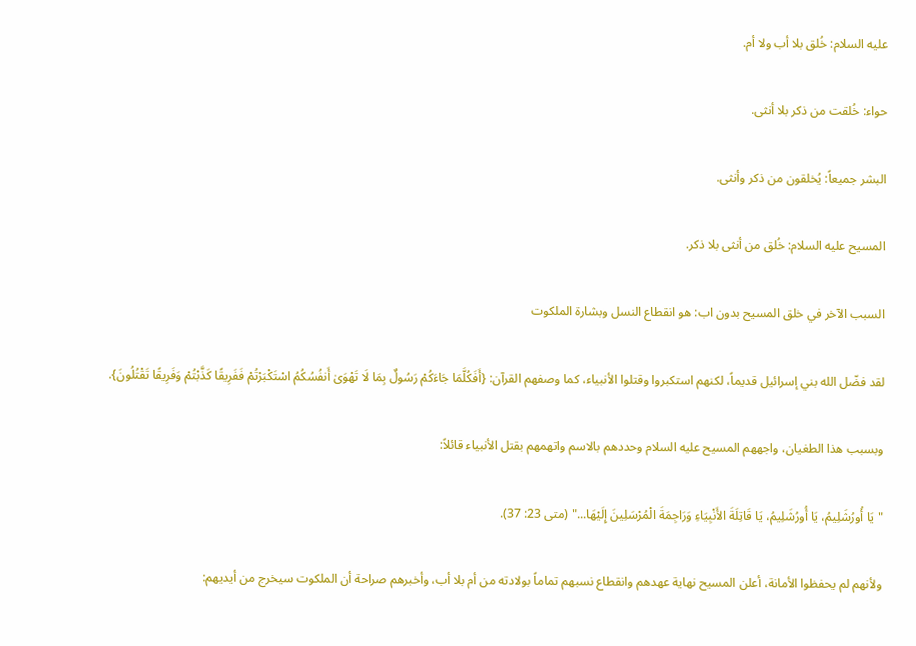عليه السلام: خُلق بلا أب ولا أم.

حواء: خُلقت من ذكر بلا أنثى.

البشر جميعاً: يُخلقون من ذكر وأنثى.

المسيح عليه السلام: خُلق من أنثى بلا ذكر.

السبب الآخر في خلق المسيح بدون اب: هو انقطاع النسل وبشارة الملكوت

لقد فضّل الله بني إسرائيل قديماً، لكنهم استكبروا وقتلوا الأنبياء، كما وصفهم القرآن: {أَفَكُلَّمَا جَاءَكُمْ رَسُولٌ بِمَا لَا تَهْوَىٰ أَنفُسُكُمُ اسْتَكْبَرْتُمْ فَفَرِيقًا كَذَّبْتُمْ وَفَرِيقًا تَقْتُلُونَ}.

وبسبب هذا الطغيان، واجههم المسيح عليه السلام وحددهم بالاسم واتهمهم بقتل الأنبياء قائلاً:

"يَا أُورُشَلِيمُ، يَا أُورُشَلِيمُ، يَا قَاتِلَةَ الأَنْبِيَاءِ وَرَاجِمَةَ الْمُرْسَلِينَ إِلَيْهَا..." (متى 23: 37).

ولأنهم لم يحفظوا الأمانة، أعلن المسيح نهاية عهدهم وانقطاع نسبهم تماماً بولادته من أم بلا أب، وأخبرهم صراحة أن الملكوت سيخرج من أيديهم: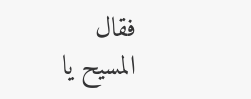فقال المسيح يا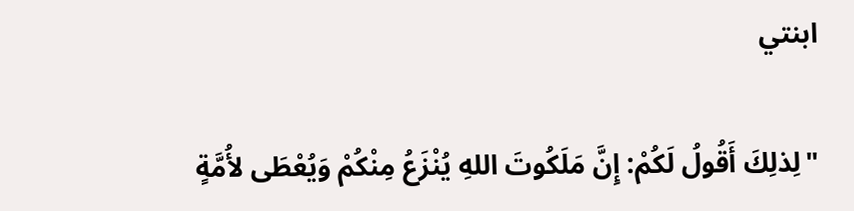ابنتي

"لِذلِكَ أَقُولُ لَكُمْ: إِنَّ مَلَكُوتَ اللهِ يُنْزَعُ مِنْكُمْ وَيُعْطَى لأُمَّةٍ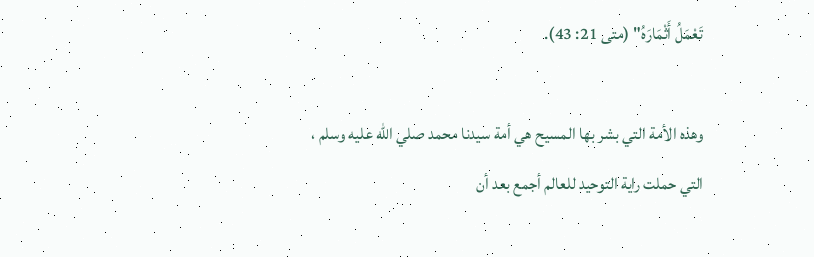تَعْمَلُ أَثْمَارَهُ" (متى 21: 43).

وهذه الأمة التي بشر بها المسيح هي أمة سيدنا محمد صلي الله عليه وسلم ، التي حملت راية التوحيد للعالم أجمع بعد أن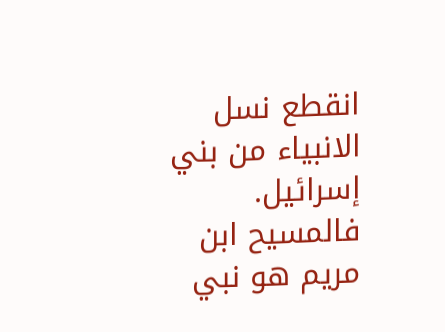انقطع نسل الانبياء من بني إسرائيل. فالمسيح ابن مريم هو نبي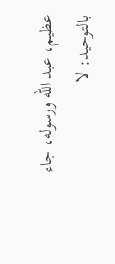عظيم، عبد الله ورسوله، جاء بالتوحيد: لا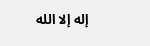إله إلا الله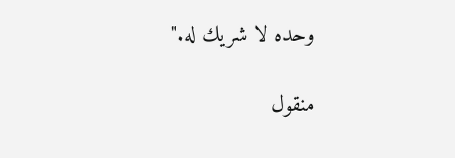وحده لا شريك له."

منقول